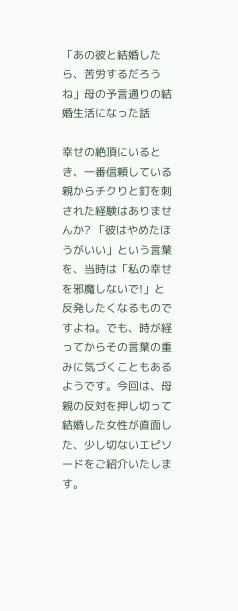「あの彼と結婚したら、苦労するだろうね」母の予言通りの結婚生活になった話

幸せの絶頂にいるとき、一番信頼している親からチクりと釘を刺された経験はありませんか? 「彼はやめたほうがいい」という言葉を、当時は「私の幸せを邪魔しないで!」と反発したくなるものですよね。でも、時が経ってからその言葉の重みに気づくこともあるようです。今回は、母親の反対を押し切って結婚した女性が直面した、少し切ないエピソードをご紹介いたします。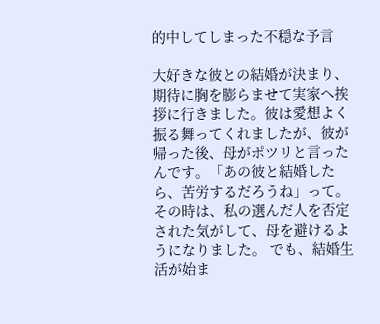的中してしまった不穏な予言

大好きな彼との結婚が決まり、期待に胸を膨らませて実家へ挨拶に行きました。彼は愛想よく振る舞ってくれましたが、彼が帰った後、母がポツリと言ったんです。「あの彼と結婚したら、苦労するだろうね」って。その時は、私の選んだ人を否定された気がして、母を避けるようになりました。 でも、結婚生活が始ま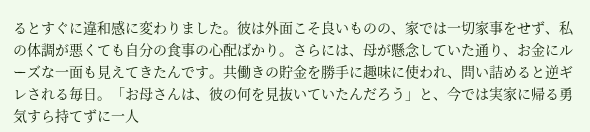るとすぐに違和感に変わりました。彼は外面こそ良いものの、家では一切家事をせず、私の体調が悪くても自分の食事の心配ばかり。さらには、母が懸念していた通り、お金にルーズな一面も見えてきたんです。共働きの貯金を勝手に趣味に使われ、問い詰めると逆ギレされる毎日。「お母さんは、彼の何を見抜いていたんだろう」と、今では実家に帰る勇気すら持てずに一人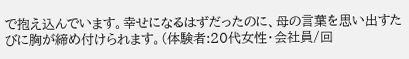で抱え込んでいます。幸せになるはずだったのに、母の言葉を思い出すたびに胸が締め付けられます。(体験者:20代女性・会社員/回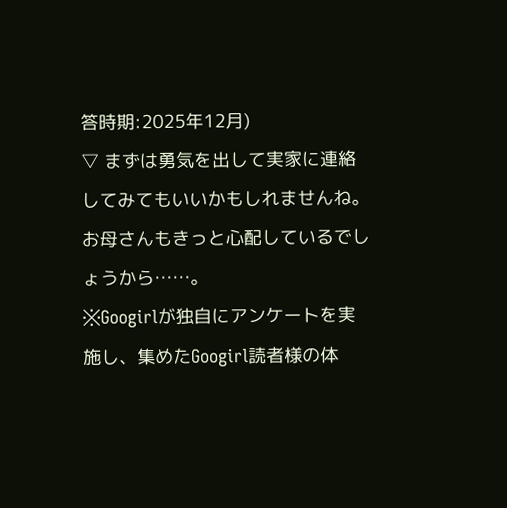答時期:2025年12月)
▽ まずは勇気を出して実家に連絡してみてもいいかもしれませんね。お母さんもきっと心配しているでしょうから……。
※Googirlが独自にアンケートを実施し、集めたGoogirl読者様の体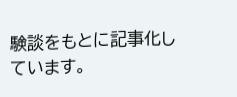験談をもとに記事化しています。